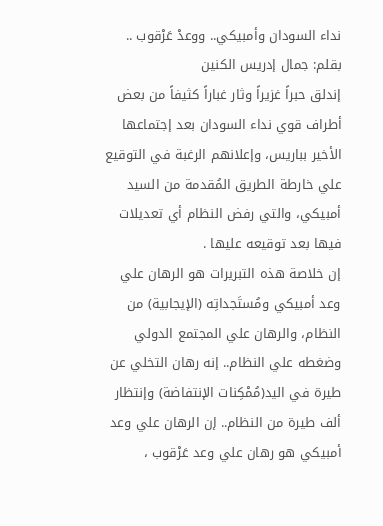نداء السودان وأمبيكي.. ووعدْ عَرْقوب .. بقلم: جمال إدريس الكنين
إندلق حبراً غزيراً وثار غباراً كثيفاً من بعض أطراف قوي نداء السودان بعد إجتماعها الأخير بباريس، وإعلانهم الرغبة في التوقيع علي خارطة الطريق المُقدمة من السيد أمبيكي، والتي رفض النظام أي تعديلات فيها بعد توقيعه عليها .
إن خلاصة هذه التبريرات هو الرهان علي وعد أمبيكي ومُستَجداتِه (الإيجابية) من النظام، والرهان علي المجتمع الدولي وضغطه علي النظام.. إنه رهان التخلي عن طيرة في اليد(مُمْكِنات الإنتفاضة) وإنتظار ألف طيرة من النظام.. إن الرهان علي وعد أمبيكي هو رهان علي وعد عَرْقوب ،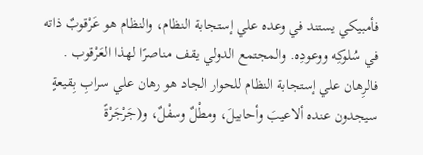فأمبيكي يستند في وعده علي إستجابة النظام، والنظام هو عَرْقوبٌ ذاته في سُلوكِه ووعودِه. والمجتمع الدولي يقف مناصرًا لهذا العَرْقوب . فالرِهان علي إستجابة النظام للحوار الجاد هو رهان علي سرابِ بِقيعةٍ سيجدون عنده ألاعيبَ وأحابيلَ، ومطْلٌ وسفْلٌ، و(جَرْجَرْةً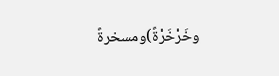وخَرْخَرْةً)ومسخرةً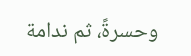وحسرةً، ثم ندامة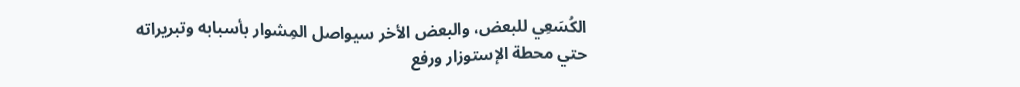الكُسَعِي للبعض، والبعض الأخر سيواصل المِشوار بأسبابه وتبريراته حتي محطة الإستوزار ورفع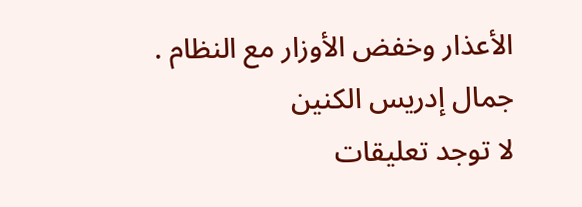الأعذار وخفض الأوزار مع النظام .
جمال إدريس الكنين
لا توجد تعليقات